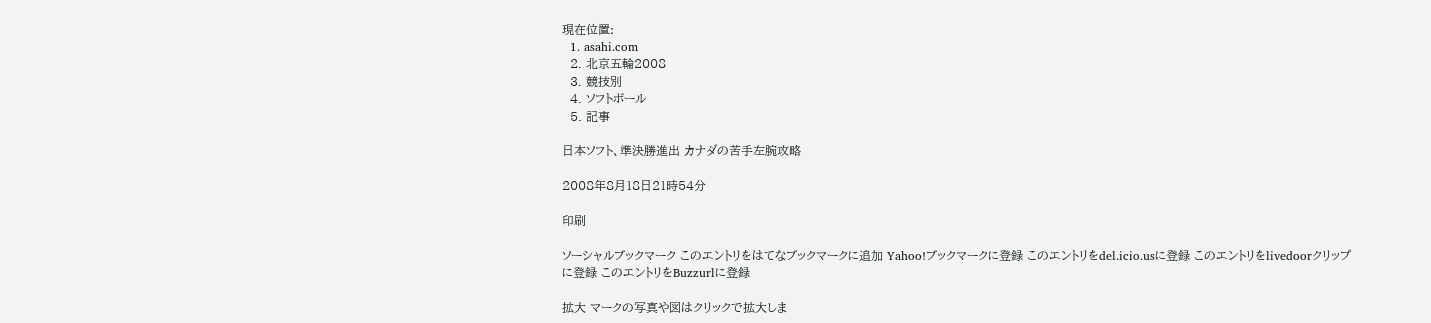現在位置:
  1. asahi.com
  2. 北京五輪2008
  3. 競技別
  4. ソフトボール
  5. 記事

日本ソフト、準決勝進出 カナダの苦手左腕攻略

2008年8月18日21時54分

印刷

ソーシャルブックマーク このエントリをはてなブックマークに追加 Yahoo!ブックマークに登録 このエントリをdel.icio.usに登録 このエントリをlivedoorクリップに登録 このエントリをBuzzurlに登録

拡大 マークの写真や図はクリックで拡大しま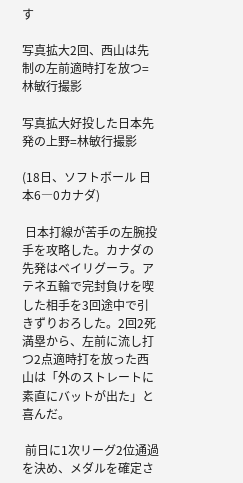す

写真拡大2回、西山は先制の左前適時打を放つ=林敏行撮影

写真拡大好投した日本先発の上野=林敏行撮影

(18日、ソフトボール 日本6―0カナダ)

 日本打線が苦手の左腕投手を攻略した。カナダの先発はベイリグーラ。アテネ五輪で完封負けを喫した相手を3回途中で引きずりおろした。2回2死満塁から、左前に流し打つ2点適時打を放った西山は「外のストレートに素直にバットが出た」と喜んだ。

 前日に1次リーグ2位通過を決め、メダルを確定さ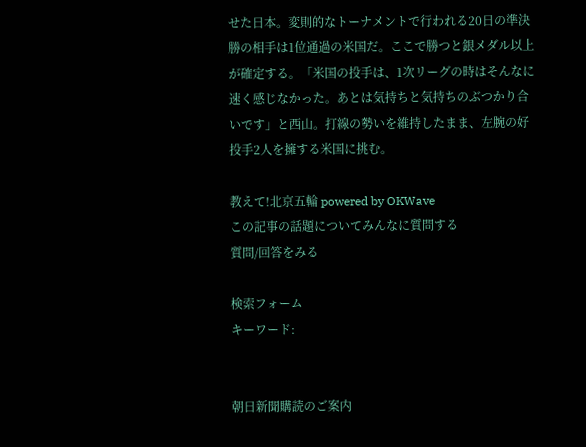せた日本。変則的なトーナメントで行われる20日の準決勝の相手は1位通過の米国だ。ここで勝つと銀メダル以上が確定する。「米国の投手は、1次リーグの時はそんなに速く感じなかった。あとは気持ちと気持ちのぶつかり合いです」と西山。打線の勢いを維持したまま、左腕の好投手2人を擁する米国に挑む。

教えて!北京五輪 powered by OKWave
この記事の話題についてみんなに質問する
質問/回答をみる

検索フォーム
キーワード:


朝日新聞購読のご案内